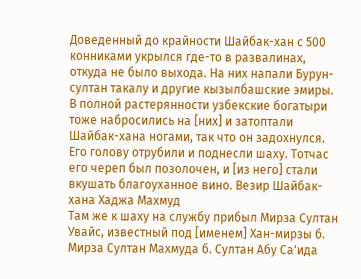Доведенный до крайности Шайбак-хан с 500 конниками укрылся где-то в развалинах, откуда не было выхода. На них напали Бурун-султан такалу и другие кызылбашские эмиры.
В полной растерянности узбекские богатыри тоже набросились на [них] и затоптали Шайбак-хана ногами, так что он задохнулся. Его голову отрубили и поднесли шаху. Тотчас его череп был позолочен, и [из него] стали вкушать благоуханное вино. Везир Шайбак-хана Хаджа Махмуд
Там же к шаху на службу прибыл Мирза Султан Увайс, известный под [именем] Хан-мирзы б. Мирза Султан Махмуда б. Султан Абу Са'ида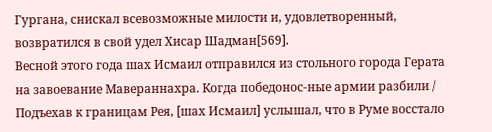Гургана, снискал всевозможные милости и, удовлетворенный, возвратился в свой удел Хисар Шадман[569].
Весной этого года шах Исмаил отправился из стольного города Герата на завоевание Мавераннахра. Когда победонос-ные армии разбили /
Подъехав к границам Рея, [шах Исмаил] услышал, что в Руме восстало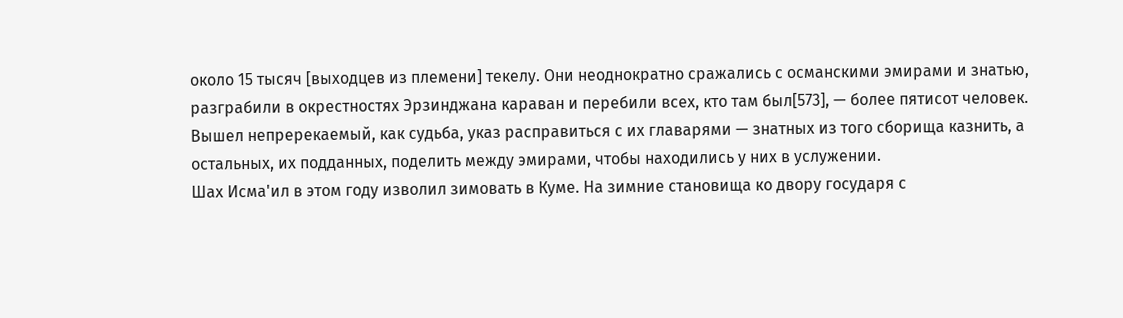около 15 тысяч [выходцев из племени] текелу. Они неоднократно сражались с османскими эмирами и знатью, разграбили в окрестностях Эрзинджана караван и перебили всех, кто там был[573], — более пятисот человек. Вышел непререкаемый, как судьба, указ расправиться с их главарями — знатных из того сборища казнить, а остальных, их подданных, поделить между эмирами, чтобы находились у них в услужении.
Шах Исма'ил в этом году изволил зимовать в Куме. На зимние становища ко двору государя с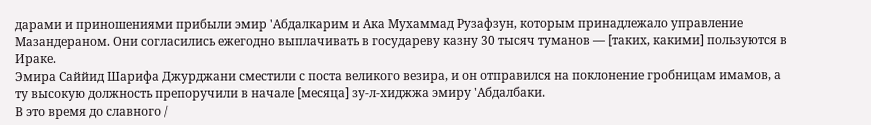дарами и приношениями прибыли эмир 'Абдалкарим и Ака Мухаммад Рузафзун, которым принадлежало управление Мазандераном. Они согласились ежегодно выплачивать в государеву казну 30 тысяч туманов — [таких, какими] пользуются в Ираке.
Эмира Саййид Шарифа Джурджани сместили с поста великого везира, и он отправился на поклонение гробницам имамов, а ту высокую должность препоручили в начале [месяца] зу-л-хиджжа эмиру 'Абдалбаки.
В это время до славного /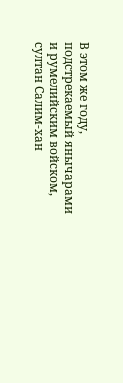В этом же году, подстрекаемый янычарами и румелийским войском, султан Салим-хан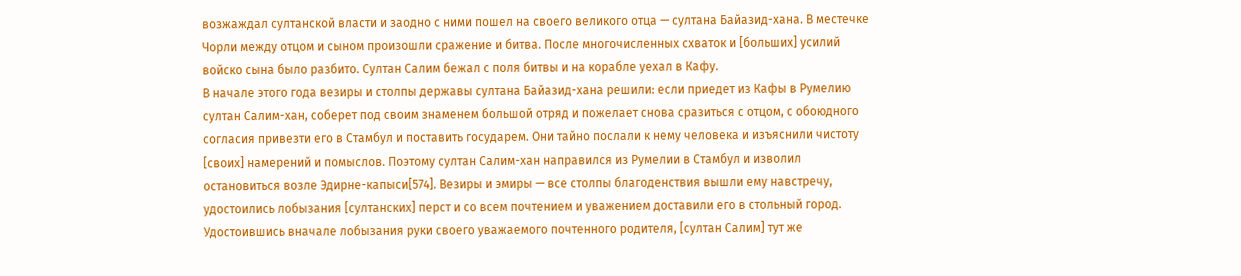возжаждал султанской власти и заодно с ними пошел на своего великого отца — султана Байазид-хана. В местечке Чорли между отцом и сыном произошли сражение и битва. После многочисленных схваток и [больших] усилий войско сына было разбито. Султан Салим бежал с поля битвы и на корабле уехал в Кафу.
В начале этого года везиры и столпы державы султана Байазид-хана решили: если приедет из Кафы в Румелию султан Салим-хан, соберет под своим знаменем большой отряд и пожелает снова сразиться с отцом, с обоюдного согласия привезти его в Стамбул и поставить государем. Они тайно послали к нему человека и изъяснили чистоту [своих] намерений и помыслов. Поэтому султан Салим-хан направился из Румелии в Стамбул и изволил остановиться возле Эдирне-капыси[574]. Везиры и эмиры — все столпы благоденствия вышли ему навстречу, удостоились лобызания [султанских] перст и со всем почтением и уважением доставили его в стольный город. Удостоившись вначале лобызания руки своего уважаемого почтенного родителя, [султан Салим] тут же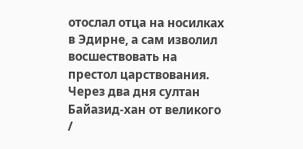отослал отца на носилках в Эдирне, а сам изволил восшествовать на престол царствования.
Через два дня султан Байазид-хан от великого /